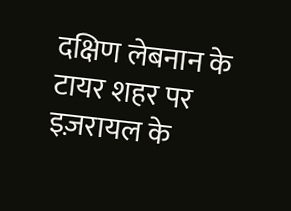दक्षिण लेबनान के टायर शहर पर इज़रायल के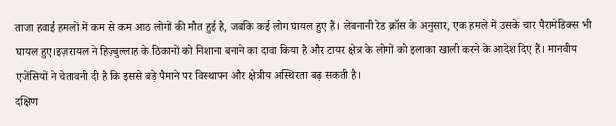ताजा हवाई हमलों में कम से कम आठ लोगों की मौत हुई है, जबकि कई लोग घायल हुए हैं। लेबनानी रेड क्रॉस के अनुसार, एक हमले में उसके चार पैरामेडिक्स भी घायल हुए।इज़रायल ने हिज़्बुल्लाह के ठिकानों को निशाना बनाने का दावा किया है और टायर क्षेत्र के लोगों को इलाका खाली करने के आदेश दिए हैं। मानवीय एजेंसियों ने चेतावनी दी है कि इससे बड़े पैमाने पर विस्थापन और क्षेत्रीय अस्थिरता बढ़ सकती है।
दक्षिण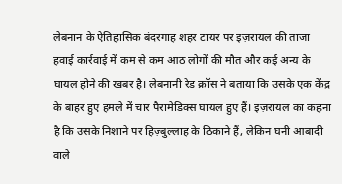लेबनान के ऐतिहासिक बंदरगाह शहर टायर पर इज़रायल की ताजा हवाई कार्रवाई में कम से कम आठ लोगों की मौत और कई अन्य के घायल होने की खबर है। लेबनानी रेड क्रॉस ने बताया कि उसके एक केंद्र के बाहर हुए हमले में चार पैरामेडिक्स घायल हुए हैं। इज़रायल का कहना है कि उसके निशाने पर हिज़्बुल्लाह के ठिकाने हैं, लेकिन घनी आबादी वाले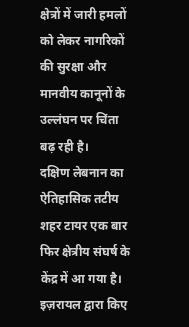क्षेत्रों में जारी हमलों को लेकर नागरिकों की सुरक्षा और मानवीय कानूनों के उल्लंघन पर चिंता बढ़ रही है।
दक्षिण लेबनान का ऐतिहासिक तटीय शहर टायर एक बार फिर क्षेत्रीय संघर्ष के केंद्र में आ गया है। इज़रायल द्वारा किए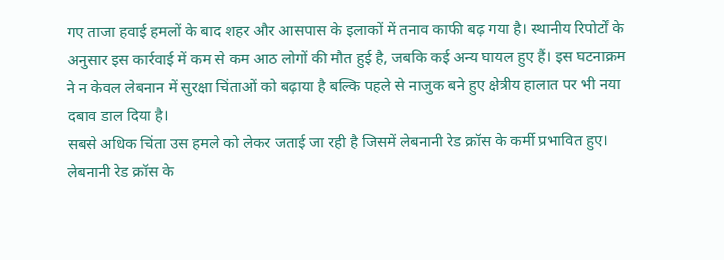गए ताजा हवाई हमलों के बाद शहर और आसपास के इलाकों में तनाव काफी बढ़ गया है। स्थानीय रिपोर्टों के अनुसार इस कार्रवाई में कम से कम आठ लोगों की मौत हुई है, जबकि कई अन्य घायल हुए हैं। इस घटनाक्रम ने न केवल लेबनान में सुरक्षा चिंताओं को बढ़ाया है बल्कि पहले से नाजुक बने हुए क्षेत्रीय हालात पर भी नया दबाव डाल दिया है।
सबसे अधिक चिंता उस हमले को लेकर जताई जा रही है जिसमें लेबनानी रेड क्रॉस के कर्मी प्रभावित हुए। लेबनानी रेड क्रॉस के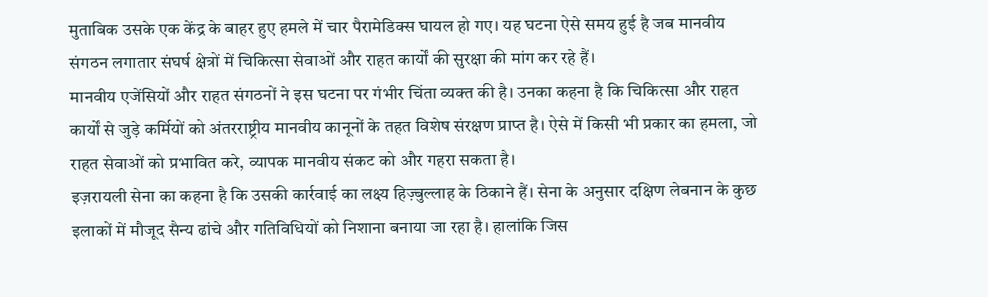मुताबिक उसके एक केंद्र के बाहर हुए हमले में चार पैरामेडिक्स घायल हो गए। यह घटना ऐसे समय हुई है जब मानवीय संगठन लगातार संघर्ष क्षेत्रों में चिकित्सा सेवाओं और राहत कार्यों की सुरक्षा की मांग कर रहे हैं।
मानवीय एजेंसियों और राहत संगठनों ने इस घटना पर गंभीर चिंता व्यक्त की है। उनका कहना है कि चिकित्सा और राहत कार्यों से जुड़े कर्मियों को अंतरराष्ट्रीय मानवीय कानूनों के तहत विशेष संरक्षण प्राप्त है। ऐसे में किसी भी प्रकार का हमला, जो राहत सेवाओं को प्रभावित करे, व्यापक मानवीय संकट को और गहरा सकता है।
इज़रायली सेना का कहना है कि उसकी कार्रवाई का लक्ष्य हिज़्बुल्लाह के ठिकाने हैं। सेना के अनुसार दक्षिण लेबनान के कुछ इलाकों में मौजूद सैन्य ढांचे और गतिविधियों को निशाना बनाया जा रहा है। हालांकि जिस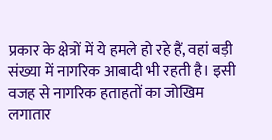प्रकार के क्षेत्रों में ये हमले हो रहे हैं, वहां बड़ी संख्या में नागरिक आबादी भी रहती है। इसी वजह से नागरिक हताहतों का जोखिम लगातार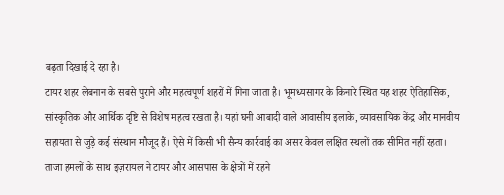बढ़ता दिखाई दे रहा है।
टायर शहर लेबनान के सबसे पुराने और महत्वपूर्ण शहरों में गिना जाता है। भूमध्यसागर के किनारे स्थित यह शहर ऐतिहासिक, सांस्कृतिक और आर्थिक दृष्टि से विशेष महत्व रखता है। यहां घनी आबादी वाले आवासीय इलाके, व्यावसायिक केंद्र और मानवीय सहायता से जुड़े कई संस्थान मौजूद हैं। ऐसे में किसी भी सैन्य कार्रवाई का असर केवल लक्षित स्थलों तक सीमित नहीं रहता।
ताजा हमलों के साथ इज़रायल ने टायर और आसपास के क्षेत्रों में रहने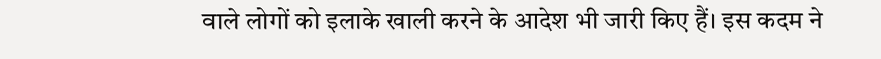वाले लोगों को इलाके खाली करने के आदेश भी जारी किए हैं। इस कदम ने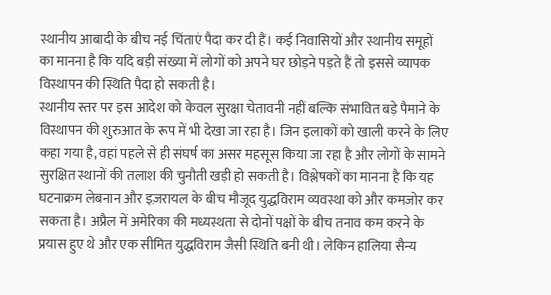स्थानीय आबादी के बीच नई चिंताएं पैदा कर दी हैं। कई निवासियों और स्थानीय समूहों का मानना है कि यदि बड़ी संख्या में लोगों को अपने घर छोड़ने पड़ते हैं तो इससे व्यापक विस्थापन की स्थिति पैदा हो सकती है।
स्थानीय स्तर पर इस आदेश को केवल सुरक्षा चेतावनी नहीं बल्कि संभावित बड़े पैमाने के विस्थापन की शुरुआत के रूप में भी देखा जा रहा है। जिन इलाकों को खाली करने के लिए कहा गया है, वहां पहले से ही संघर्ष का असर महसूस किया जा रहा है और लोगों के सामने सुरक्षित स्थानों की तलाश की चुनौती खड़ी हो सकती है। विश्लेषकों का मानना है कि यह घटनाक्रम लेबनान और इज़रायल के बीच मौजूद युद्धविराम व्यवस्था को और कमजोर कर सकता है। अप्रैल में अमेरिका की मध्यस्थता से दोनों पक्षों के बीच तनाव कम करने के प्रयास हुए थे और एक सीमित युद्धविराम जैसी स्थिति बनी थी। लेकिन हालिया सैन्य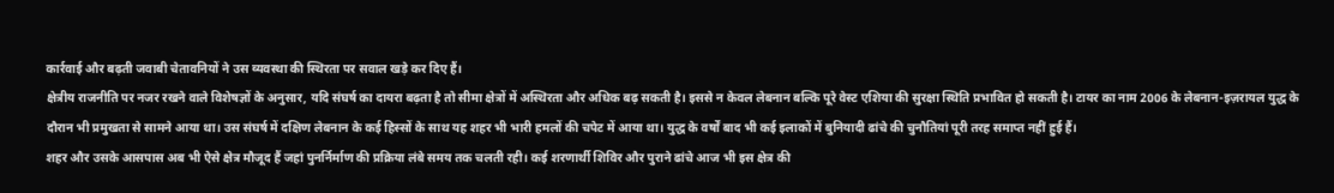कार्रवाई और बढ़ती जवाबी चेतावनियों ने उस व्यवस्था की स्थिरता पर सवाल खड़े कर दिए हैं।
क्षेत्रीय राजनीति पर नजर रखने वाले विशेषज्ञों के अनुसार, यदि संघर्ष का दायरा बढ़ता है तो सीमा क्षेत्रों में अस्थिरता और अधिक बढ़ सकती है। इससे न केवल लेबनान बल्कि पूरे वेस्ट एशिया की सुरक्षा स्थिति प्रभावित हो सकती है। टायर का नाम 2006 के लेबनान-इज़रायल युद्ध के दौरान भी प्रमुखता से सामने आया था। उस संघर्ष में दक्षिण लेबनान के कई हिस्सों के साथ यह शहर भी भारी हमलों की चपेट में आया था। युद्ध के वर्षों बाद भी कई इलाकों में बुनियादी ढांचे की चुनौतियां पूरी तरह समाप्त नहीं हुई हैं।
शहर और उसके आसपास अब भी ऐसे क्षेत्र मौजूद हैं जहां पुनर्निर्माण की प्रक्रिया लंबे समय तक चलती रही। कई शरणार्थी शिविर और पुराने ढांचे आज भी इस क्षेत्र की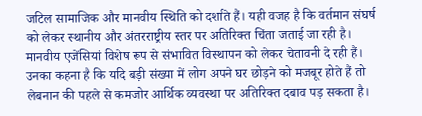जटिल सामाजिक और मानवीय स्थिति को दर्शाते हैं। यही वजह है कि वर्तमान संघर्ष को लेकर स्थानीय और अंतरराष्ट्रीय स्तर पर अतिरिक्त चिंता जताई जा रही है।
मानवीय एजेंसियां विशेष रूप से संभावित विस्थापन को लेकर चेतावनी दे रही हैं। उनका कहना है कि यदि बड़ी संख्या में लोग अपने घर छोड़ने को मजबूर होते हैं तो लेबनान की पहले से कमजोर आर्थिक व्यवस्था पर अतिरिक्त दबाव पड़ सकता है।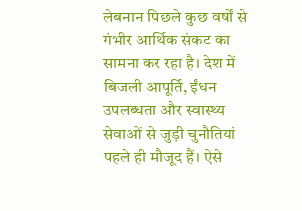लेबनान पिछले कुछ वर्षों से गंभीर आर्थिक संकट का सामना कर रहा है। देश में बिजली आपूर्ति, ईंधन उपलब्धता और स्वास्थ्य सेवाओं से जुड़ी चुनौतियां पहले ही मौजूद हैं। ऐसे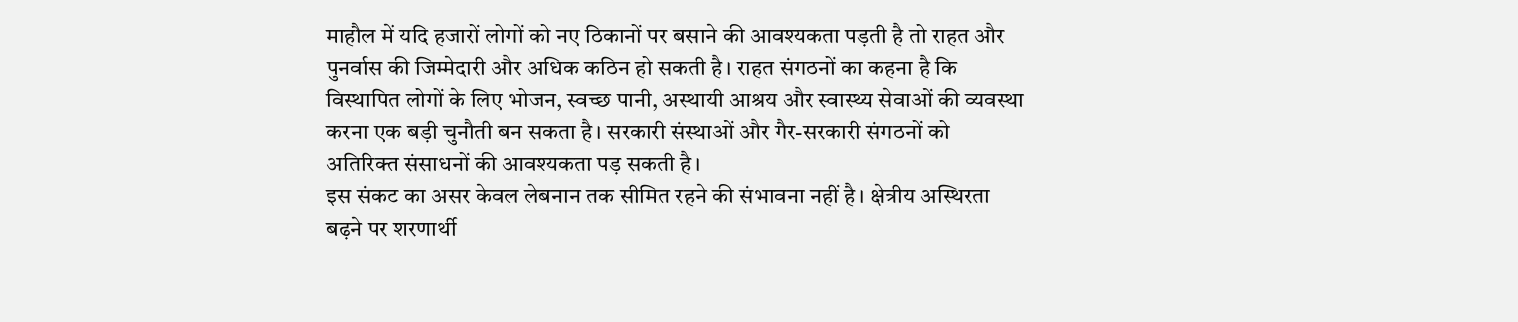माहौल में यदि हजारों लोगों को नए ठिकानों पर बसाने की आवश्यकता पड़ती है तो राहत और पुनर्वास की जिम्मेदारी और अधिक कठिन हो सकती है। राहत संगठनों का कहना है कि विस्थापित लोगों के लिए भोजन, स्वच्छ पानी, अस्थायी आश्रय और स्वास्थ्य सेवाओं की व्यवस्था करना एक बड़ी चुनौती बन सकता है। सरकारी संस्थाओं और गैर-सरकारी संगठनों को अतिरिक्त संसाधनों की आवश्यकता पड़ सकती है।
इस संकट का असर केवल लेबनान तक सीमित रहने की संभावना नहीं है। क्षेत्रीय अस्थिरता बढ़ने पर शरणार्थी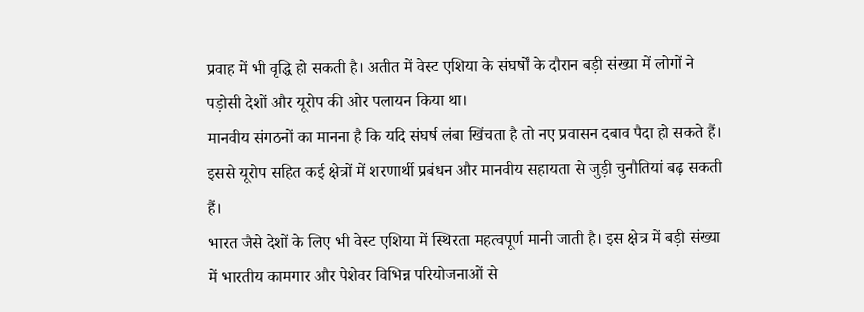प्रवाह में भी वृद्धि हो सकती है। अतीत में वेस्ट एशिया के संघर्षों के दौरान बड़ी संख्या में लोगों ने पड़ोसी देशों और यूरोप की ओर पलायन किया था।
मानवीय संगठनों का मानना है कि यदि संघर्ष लंबा खिंचता है तो नए प्रवासन दबाव पैदा हो सकते हैं। इससे यूरोप सहित कई क्षेत्रों में शरणार्थी प्रबंधन और मानवीय सहायता से जुड़ी चुनौतियां बढ़ सकती हैं।
भारत जैसे देशों के लिए भी वेस्ट एशिया में स्थिरता महत्वपूर्ण मानी जाती है। इस क्षेत्र में बड़ी संख्या में भारतीय कामगार और पेशेवर विभिन्न परियोजनाओं से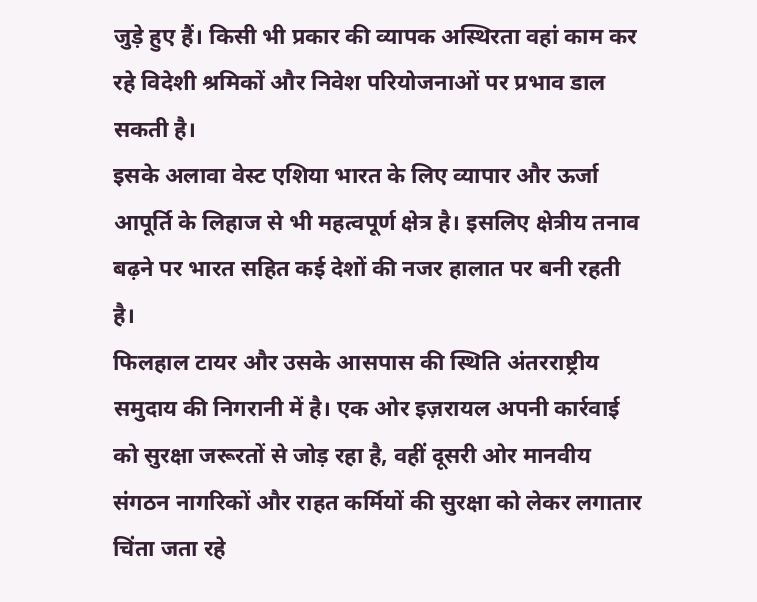जुड़े हुए हैं। किसी भी प्रकार की व्यापक अस्थिरता वहां काम कर रहे विदेशी श्रमिकों और निवेश परियोजनाओं पर प्रभाव डाल सकती है।
इसके अलावा वेस्ट एशिया भारत के लिए व्यापार और ऊर्जा आपूर्ति के लिहाज से भी महत्वपूर्ण क्षेत्र है। इसलिए क्षेत्रीय तनाव बढ़ने पर भारत सहित कई देशों की नजर हालात पर बनी रहती है।
फिलहाल टायर और उसके आसपास की स्थिति अंतरराष्ट्रीय समुदाय की निगरानी में है। एक ओर इज़रायल अपनी कार्रवाई को सुरक्षा जरूरतों से जोड़ रहा है, वहीं दूसरी ओर मानवीय संगठन नागरिकों और राहत कर्मियों की सुरक्षा को लेकर लगातार चिंता जता रहे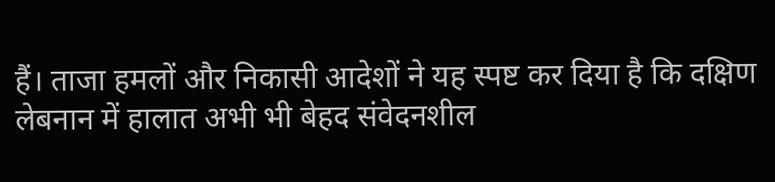हैं। ताजा हमलों और निकासी आदेशों ने यह स्पष्ट कर दिया है कि दक्षिण लेबनान में हालात अभी भी बेहद संवेदनशील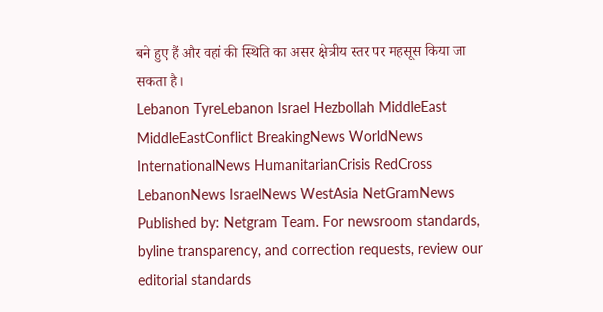बने हुए हैं और वहां की स्थिति का असर क्षेत्रीय स्तर पर महसूस किया जा सकता है।
Lebanon TyreLebanon Israel Hezbollah MiddleEast MiddleEastConflict BreakingNews WorldNews InternationalNews HumanitarianCrisis RedCross LebanonNews IsraelNews WestAsia NetGramNews
Published by: Netgram Team. For newsroom standards, byline transparency, and correction requests, review our editorial standards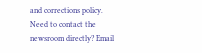and corrections policy.
Need to contact the newsroom directly? Email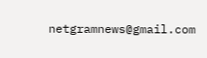netgramnews@gmail.com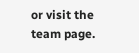or visit the team page.